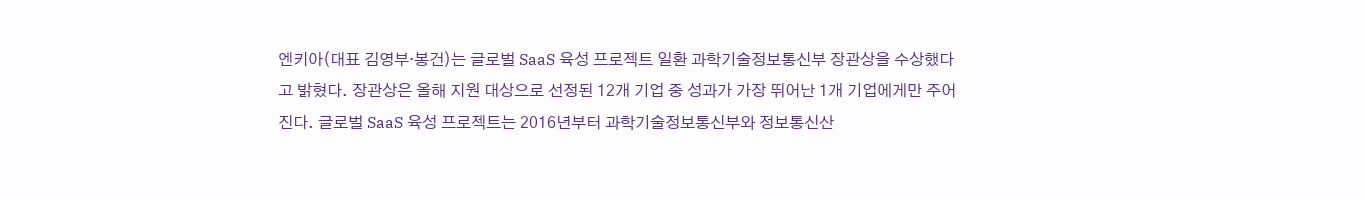엔키아(대표 김영부·봉건)는 글로벌 SaaS 육성 프로젝트 일환 과학기술정보통신부 장관상을 수상했다고 밝혔다. 장관상은 올해 지원 대상으로 선정된 12개 기업 중 성과가 가장 뛰어난 1개 기업에게만 주어진다. 글로벌 SaaS 육성 프로젝트는 2016년부터 과학기술정보통신부와 정보통신산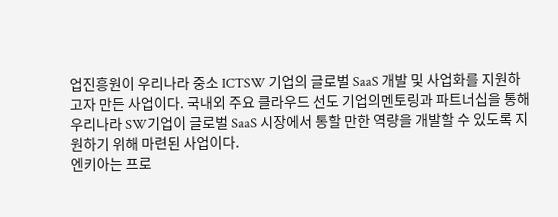업진흥원이 우리나라 중소 ICTSW 기업의 글로벌 SaaS 개발 및 사업화를 지원하고자 만든 사업이다. 국내외 주요 클라우드 선도 기업의멘토링과 파트너십을 통해 우리나라 SW기업이 글로벌 SaaS 시장에서 통할 만한 역량을 개발할 수 있도록 지원하기 위해 마련된 사업이다.
엔키아는 프로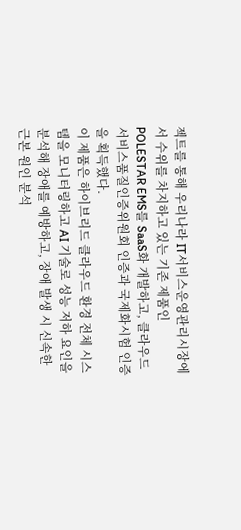젝트를 통해 우리나라 IT서비스운영관리시장에서 수위를 차지하고 있는 기존 제품인 POLESTAR EMS를 SaaS화 개발하고, 클라우드서비스품질인증위원회 인증과 국제화시험 인증을 획득했다.
이 제품은 하이브리드 클라우드 환경 전체 시스템을 모니터링하고 AI 기술로 성능 저하 요인을 분석해 장애를 예방하고, 장애 발생 시 신속한 근본 원인 분석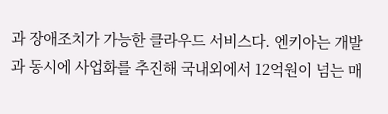과 장애조치가 가능한 클라우드 서비스다. 엔키아는 개발과 동시에 사업화를 추진해 국내외에서 12억원이 넘는 매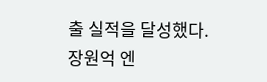출 실적을 달성했다.
장원억 엔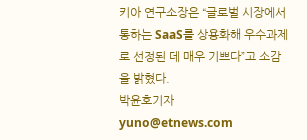키아 연구소장은 “글로벌 시장에서 통하는 SaaS를 상용화해 우수과제로 선정된 데 매우 기쁘다”고 소감을 밝혔다.
박윤호기자 yuno@etnews.com